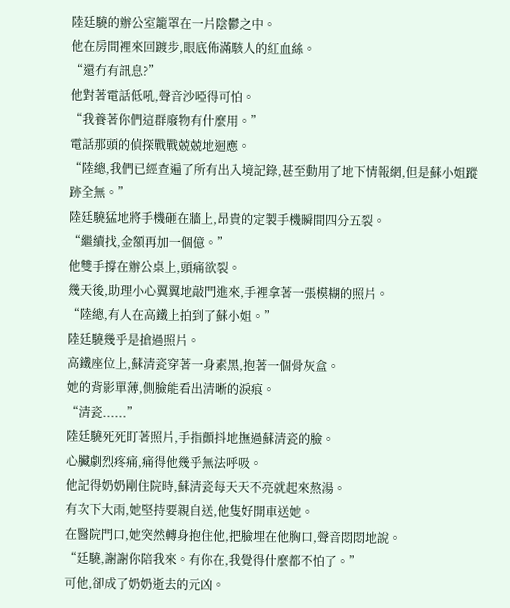陸廷驍的辦公室籠罩在一片陰鬱之中。
他在房間裡來回踱步,眼底佈滿駭人的紅血絲。
“還冇有訊息?”
他對著電話低吼,聲音沙啞得可怕。
“我養著你們這群廢物有什麼用。”
電話那頭的偵探戰戰兢兢地迴應。
“陸總,我們已經查遍了所有出入境記錄,甚至動用了地下情報網,但是蘇小姐蹤跡全無。”
陸廷驍猛地將手機砸在牆上,昂貴的定製手機瞬間四分五裂。
“繼續找,金額再加一個億。”
他雙手撐在辦公桌上,頭痛欲裂。
幾天後,助理小心翼翼地敲門進來,手裡拿著一張模糊的照片。
“陸總,有人在高鐵上拍到了蘇小姐。”
陸廷驍幾乎是搶過照片。
高鐵座位上,蘇清瓷穿著一身素黑,抱著一個骨灰盒。
她的背影單薄,側臉能看出清晰的淚痕。
“清瓷......”
陸廷驍死死盯著照片,手指顫抖地撫過蘇清瓷的臉。
心臟劇烈疼痛,痛得他幾乎無法呼吸。
他記得奶奶剛住院時,蘇清瓷每天天不亮就起來熬湯。
有次下大雨,她堅持要親自送,他隻好開車送她。
在醫院門口,她突然轉身抱住他,把臉埋在他胸口,聲音悶悶地說。
“廷驍,謝謝你陪我來。有你在,我覺得什麼都不怕了。”
可他,卻成了奶奶逝去的元凶。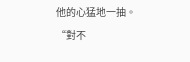他的心猛地一抽。
“對不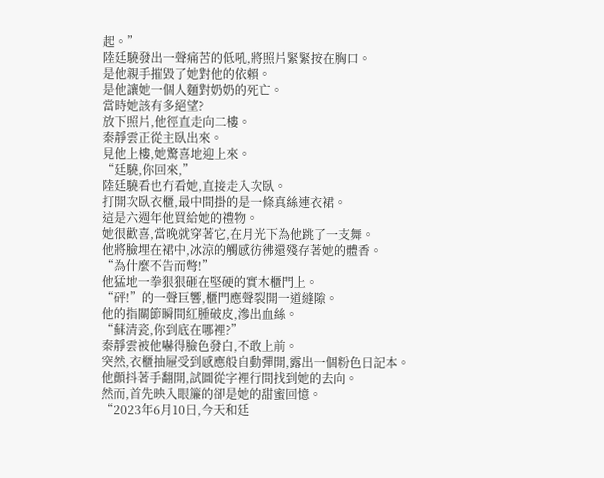起。”
陸廷驍發出一聲痛苦的低吼,將照片緊緊按在胸口。
是他親手摧毀了她對他的依賴。
是他讓她一個人麵對奶奶的死亡。
當時她該有多絕望?
放下照片,他徑直走向二樓。
秦靜雲正從主臥出來。
見他上樓,她驚喜地迎上來。
“廷驍,你回來,”
陸廷驍看也冇看她,直接走入次臥。
打開次臥衣櫃,最中間掛的是一條真絲連衣裙。
這是六週年他買給她的禮物。
她很歡喜,當晚就穿著它,在月光下為他跳了一支舞。
他將臉埋在裙中,冰涼的觸感彷彿還殘存著她的體香。
“為什麼不告而彆!”
他猛地一拳狠狠砸在堅硬的實木櫃門上。
“砰!”的一聲巨響,櫃門應聲裂開一道縫隙。
他的指關節瞬間紅腫破皮,滲出血絲。
“蘇清瓷,你到底在哪裡?”
秦靜雲被他嚇得臉色發白,不敢上前。
突然,衣櫃抽屜受到感應般自動彈開,露出一個粉色日記本。
他顫抖著手翻開,試圖從字裡行間找到她的去向。
然而,首先映入眼簾的卻是她的甜蜜回憶。
“2023年6月10日,今天和廷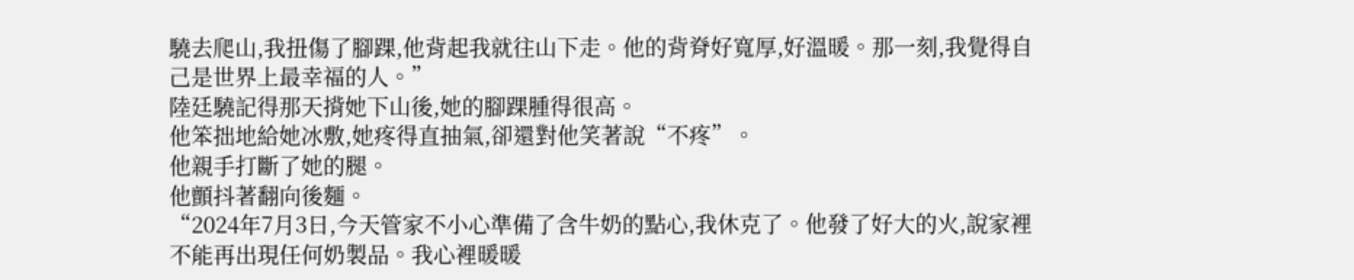驍去爬山,我扭傷了腳踝,他背起我就往山下走。他的背脊好寬厚,好溫暖。那一刻,我覺得自己是世界上最幸福的人。”
陸廷驍記得那天揹她下山後,她的腳踝腫得很高。
他笨拙地給她冰敷,她疼得直抽氣,卻還對他笑著說“不疼”。
他親手打斷了她的腿。
他顫抖著翻向後麵。
“2024年7月3日,今天管家不小心準備了含牛奶的點心,我休克了。他發了好大的火,說家裡不能再出現任何奶製品。我心裡暖暖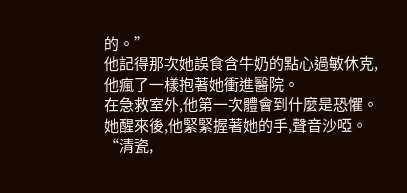的。”
他記得那次她誤食含牛奶的點心過敏休克,他瘋了一樣抱著她衝進醫院。
在急救室外,他第一次體會到什麼是恐懼。
她醒來後,他緊緊握著她的手,聲音沙啞。
“清瓷,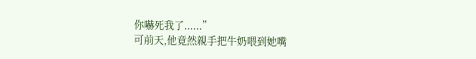你嚇死我了......”
可前天,他竟然親手把牛奶喂到她嘴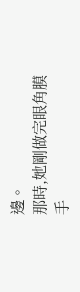邊。
那時,她剛做完眼角膜手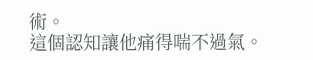術。
這個認知讓他痛得喘不過氣。